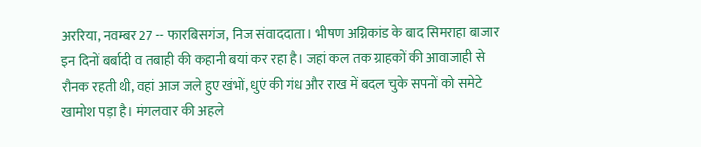अररिया, नवम्बर 27 -- फारबिसगंज, निज संवाददाता। भीषण अग्निकांड के बाद सिमराहा बाजार इन दिनों बर्बादी व तबाही की कहानी बयां कर रहा है। जहां कल तक ग्राहकों की आवाजाही से रौनक रहती थी, वहां आज जले हुए खंभों, धुएं की गंध और राख में बदल चुके सपनों को समेटे खामोश पड़ा है। मंगलवार की अहले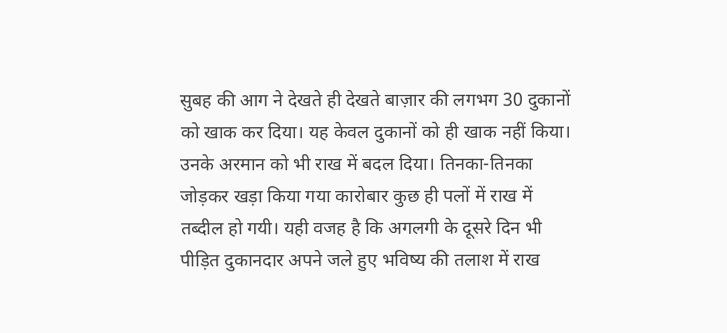सुबह की आग ने देखते ही देखते बाज़ार की लगभग 30 दुकानों को खाक कर दिया। यह केवल दुकानों को ही खाक नहीं किया। उनके अरमान को भी राख में बदल दिया। तिनका-तिनका जोड़कर खड़ा किया गया कारोबार कुछ ही पलों में राख में तब्दील हो गयी। यही वजह है कि अगलगी के दूसरे दिन भी पीड़ित दुकानदार अपने जले हुए भविष्य की तलाश में राख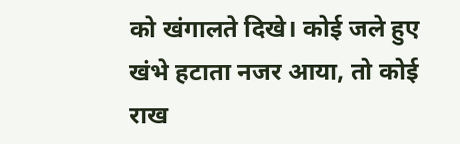को खंगालते दिखे। कोई जले हुए खंभे हटाता नजर आया, तो कोई राख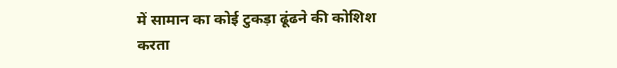में सामान का कोई टुकड़ा ढूंढने की कोशिश करता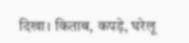दिखा। किताब, कपड़े, घरेलू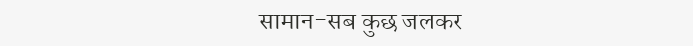सामान-सब कुछ जलकर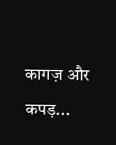कागज़ और कपड़...